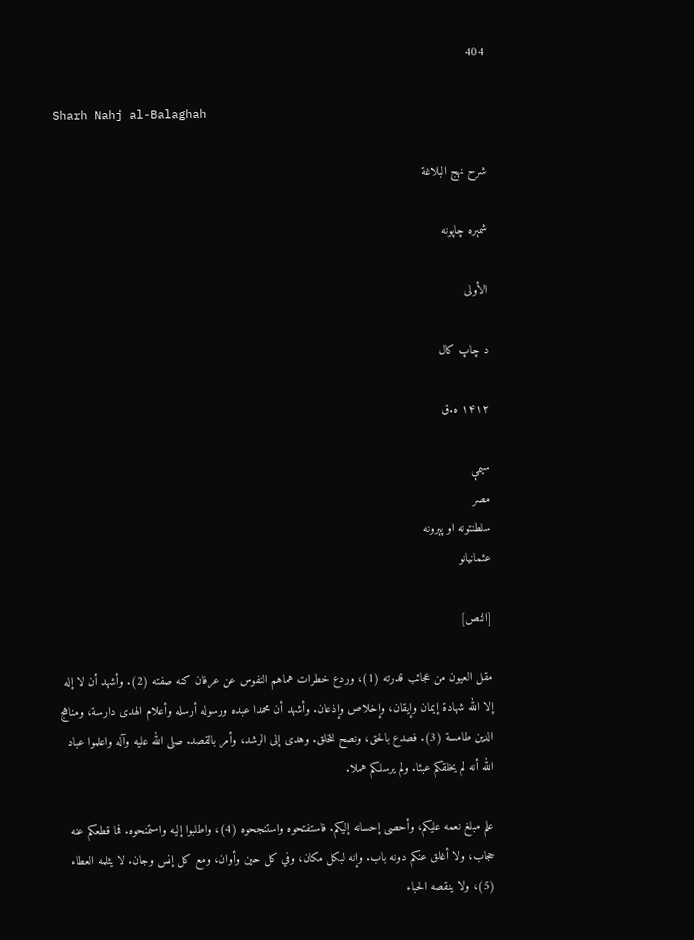404

Sharh Nahj al-Balaghah

شرح نهج البلاغة

شمېره چاپونه

الأولى

د چاپ کال

۱۴۱۲ ه.ق

سیمې
مصر
سلطنتونه او پېرونه
عثمانيانو

[النص]

مقل العيون من عجائب قدرته (1)، وردع خطرات هماهم النفوس عن عرفان كنه صفته (2). وأشهد أن لا إله إلا الله شهادة إيمان وإيقان، وإخلاص وإذعان. وأشهد أن محمدا عبده ورسوله أرسله وأعلام الهدى دارسة، ومناهج الدين طامسة (3). فصدع بالحق، ونصح للخلق. وهدى إلى الرشد، وأمر بالقصد. صلى الله عليه وآله واعلموا عباد الله أنه لم يخلقكم عبثا. ولم يرسلكم هملا.

علم مبلغ نعمه عليكم، وأحصى إحسانه إليكم. فاستفتحوه واستنجحوه (4)، واطلبوا إليه واستمنحوه. فما قطعكم عنه حجاب، ولا أغلق عنكم دونه باب. وإنه لبكل مكان، وفي كل حين وأوان، ومع كل إنس وجان. لا يثلمه العطاء (5)، ولا ينقصه الحباء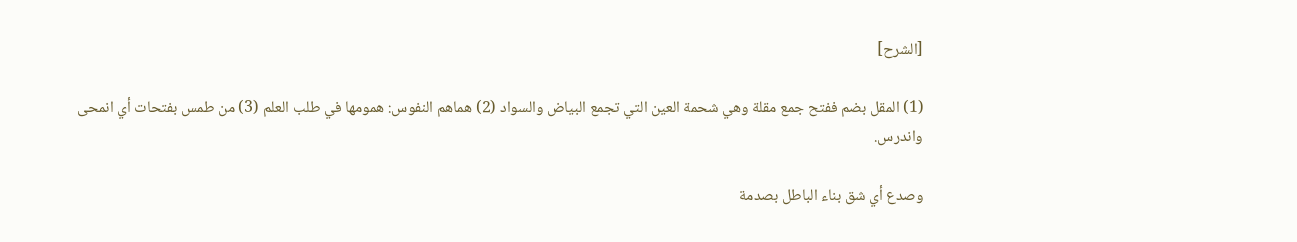[الشرح]

(1) المقل بضم ففتح جمع مقلة وهي شحمة العين التي تجمع البياض والسواد (2) هماهم النفوس: همومها في طلب العلم (3) من طمس بفتحات أي انمحى واندرس.

وصدع أي شق بناء الباطل بصدمة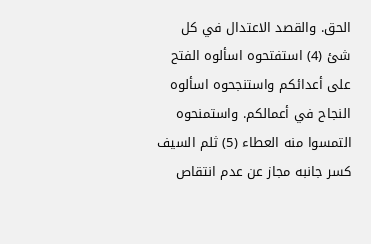الحق. والقصد الاعتدال في كل شئ (4) استفتحوه اسألوه الفتح على أعدائكم واستنجحوه اسألوه النجاح في أعمالكم. واستمنحوه التمسوا منه العطاء (5) ثلم السيف كسر جانبه مجاز عن عدم انتقاص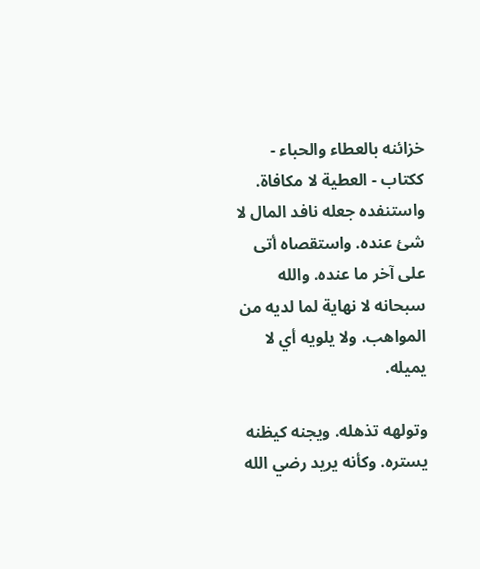خزائنه بالعطاء والحباء - ككتاب - العطية لا مكافاة. واستنفده جعله نافد المال لا شئ عنده. واستقصاه أتى على آخر ما عنده. والله سبحانه لا نهاية لما لديه من المواهب. ولا يلويه أي لا يميله.

وتولهه تذهله. ويجنه كيظنه يستره. وكأنه يريد رضي الله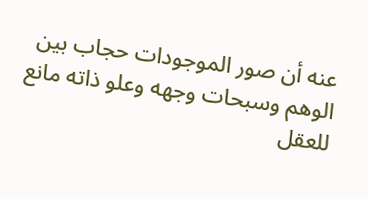عنه أن صور الموجودات حجاب بين الوهم وسبحات وجهه وعلو ذاته مانع للعقل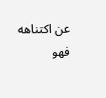عن اكتناهه فهو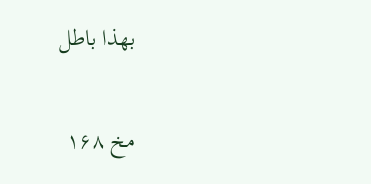بهذا باطل

مخ ۱۶۸